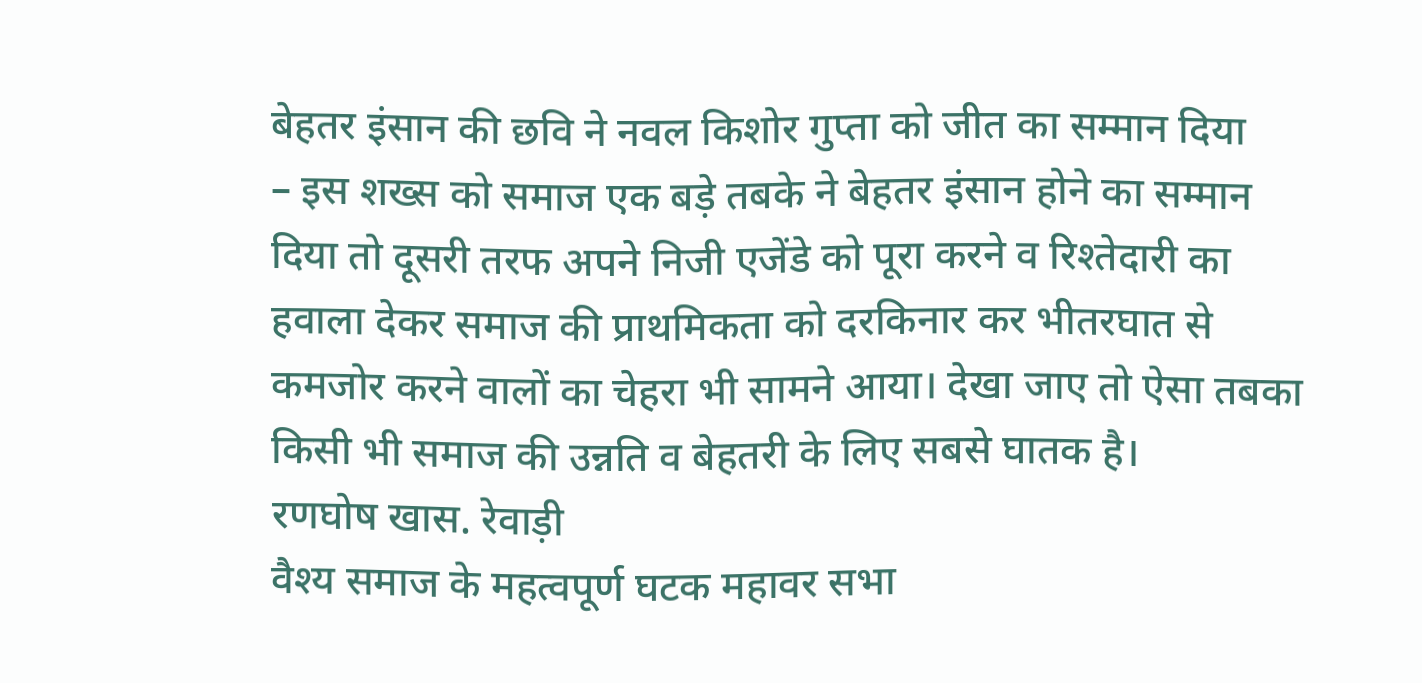बेहतर इंसान की छवि ने नवल किशोर गुप्ता को जीत का सम्मान दिया
– इस शख्स को समाज एक बड़े तबके ने बेहतर इंसान होने का सम्मान दिया तो दूसरी तरफ अपने निजी एजेंडे को पूरा करने व रिश्तेदारी का हवाला देकर समाज की प्राथमिकता को दरकिनार कर भीतरघात से कमजोर करने वालों का चेहरा भी सामने आया। देखा जाए तो ऐसा तबका किसी भी समाज की उन्नति व बेहतरी के लिए सबसे घातक है।
रणघोष खास. रेवाड़ी
वैश्य समाज के महत्वपूर्ण घटक महावर सभा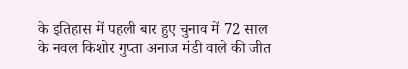के इतिहास में पहली बार हुए चुनाव में 72 साल के नवल किशोर गुप्ता अनाज मंडी वाले की जीत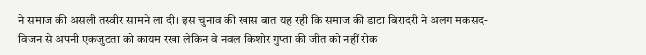ने समाज की असली तस्वीर सामने ला दी। इस चुनाव की खास बात यह रही कि समाज की डाटा बिरादरी ने अलग मकसद- विजन से अपनी एकजुटता को कायम रखा लेकिन वे नवल किशोर गुप्ता की जीत को नहीं रोक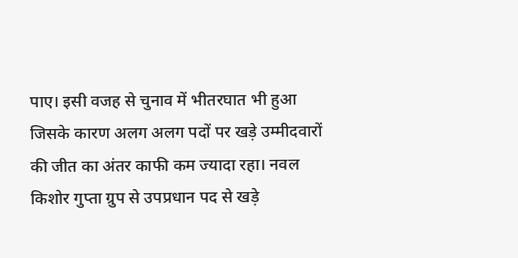पाए। इसी वजह से चुनाव में भीतरघात भी हुआ जिसके कारण अलग अलग पदों पर खड़े उम्मीदवारों की जीत का अंतर काफी कम ज्यादा रहा। नवल किशोर गुप्ता ग्रुप से उपप्रधान पद से खड़े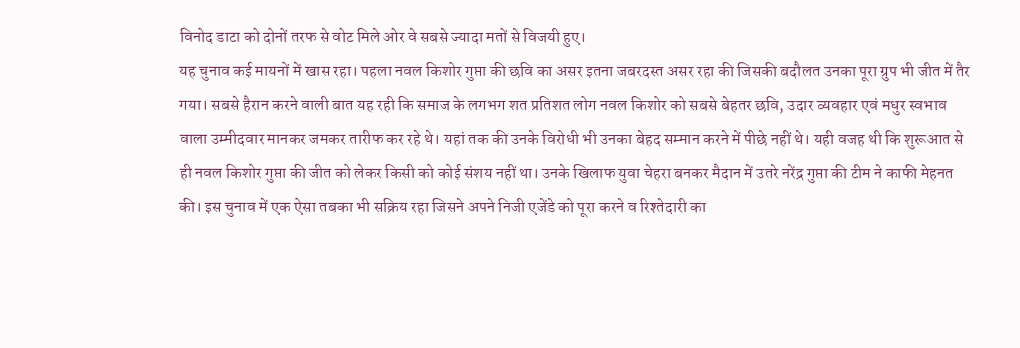विनोद डाटा को दोनों तरफ से वोट मिले ओर वे सबसे ज्यादा मतों से विजयी हुए।
यह चुनाव कई मायनों में खास रहा। पहला नवल किशोर गुप्ता की छवि का असर इतना जबरदस्त असर रहा की जिसकी बदौलत उनका पूरा ग्रुप भी जीत में तैर गया। सबसे हैरान करने वाली बात यह रही कि समाज के लगभग शत प्रतिशत लोग नवल किशोर को सबसे बेहतर छवि, उदार व्यवहार एवं मधुर स्वभाव वाला उम्मीदवार मानकर जमकर तारीफ कर रहे थे। यहां तक की उनके विरोधी भी उनका बेहद सम्मान करने में पीछे नहीं थे। यही वजह थी कि शुरूआत से ही नवल किशोर गुप्ता की जीत को लेकर किसी को कोई संशय नहीं था। उनके खिलाफ युवा चेहरा बनकर मैदान में उतरे नरेंद्र गुप्ता की टीम ने काफी मेहनत की। इस चुनाव में एक ऐसा तबका भी सक्रिय रहा जिसने अपने निजी एजेंडे को पूरा करने व रिश्तेदारी का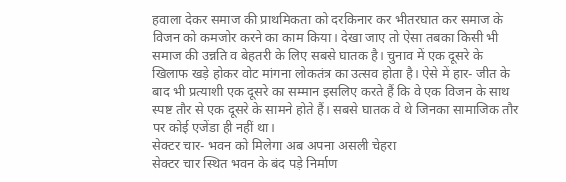हवाला देकर समाज की प्राथमिकता को दरकिनार कर भीतरघात कर समाज के विजन को कमजोर करने का काम किया। देखा जाए तो ऐसा तबका किसी भी समाज की उन्नति व बेहतरी के लिए सबसे घातक है। चुनाव में एक दूसरे के खिलाफ खड़े होकर वोट मांगना लोकतंत्र का उत्सव होता है। ऐसे में हार- जीत के बाद भी प्रत्याशी एक दूसरे का सम्मान इसलिए करते हैं कि वे एक विजन के साथ स्पष्ट तौर से एक दूसरे के सामने होते हैं। सबसे घातक वे थे जिनका सामाजिक तौर पर कोई एजेंडा ही नहीं था।
सेक्टर चार- भवन को मिलेगा अब अपना असली चेहरा
सेक्टर चार स्थित भवन के बंद पड़े निर्माण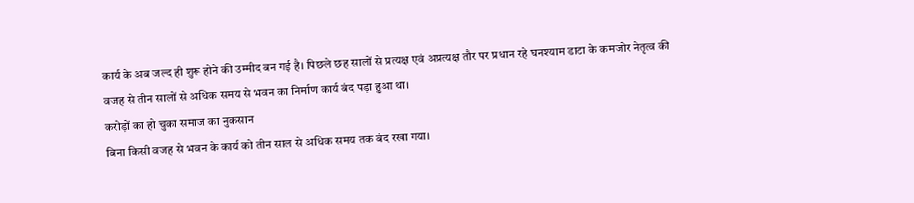कार्य के अब जल्द ही शुरू होने की उम्मीद बन गई है। पिछले छह सालों से प्रत्यक्ष एवं अप्रत्यक्ष तौर पर प्रधान रहे घनश्याम डाटा के कमजोर नेतृत्व की वजह से तीन सालों से अधिक समय से भवन का निर्माण कार्य बंद पड़ा हुआ था।
करोड़ों का हो चुका समाज का नुकसान
बिना किसी वजह से भवन के कार्य को तीन साल से अधिक समय तक बंद रखा गया।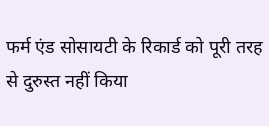फर्म एंड सोसायटी के रिकार्ड को पूरी तरह से दुरुस्त नहीं किया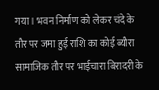गया। भवन निर्माण को लेकर चंदे के तौर पर जमा हुई राशि का कोई ब्यौरा सामाजिक तौर पर भाईचारा बिरादरी के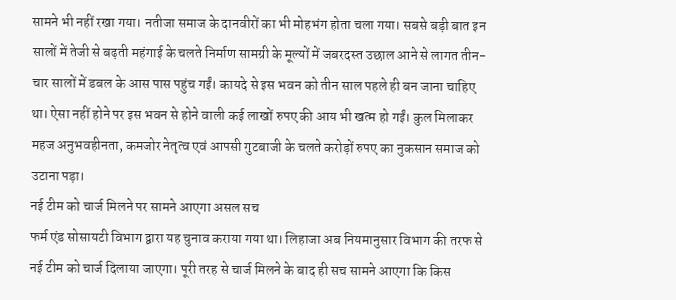सामने भी नहीं रखा गया। नतीजा समाज के दानवीरों का भी मोहभंग होता चला गया। सबसे बड़ी बात इन सालों में तेजी से बढ़ती महंगाई के चलते निर्माण सामग्री के मूल्यों में जबरदस्त उछाल आने से लागत तीन- चार सालों में डबल के आस पास पहुंच गईं। कायदे से इस भवन को तीन साल पहले ही बन जाना चाहिए था। ऐसा नहीं होने पर इस भवन से होने वाली कई लाखों रुपए की आय भी खत्म हो गईं। कुल मिलाकर महज अनुभवहीनता, कमजोर नेतृत्व एवं आपसी गुटबाजी के चलते करोड़ों रुपए का नुकसान समाज को उटाना पड़ा।
नई टीम को चार्ज मिलने पर सामने आएगा असल सच
फर्म एंड सोसायटी विभाग द्वारा यह चुनाव कराया गया था। लिहाजा अब नियमानुसार विभाग की तरफ से नई टीम को चार्ज दिलाया जाएगा। पूरी तरह से चार्ज मिलने के बाद ही सच सामने आएगा कि किस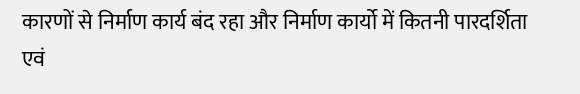कारणों से निर्माण कार्य बंद रहा और निर्माण कार्यो में कितनी पारदर्शिता एवं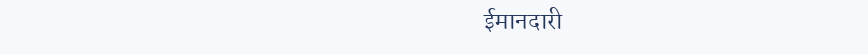ईमानदारी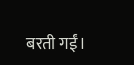बरती गईं।